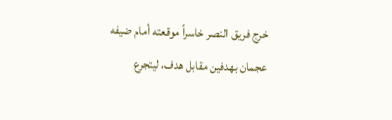خرج فريق النصر خاسراً موقعته أمام ضيفه عجمان بهدفين مقابل هدف، ليتجرع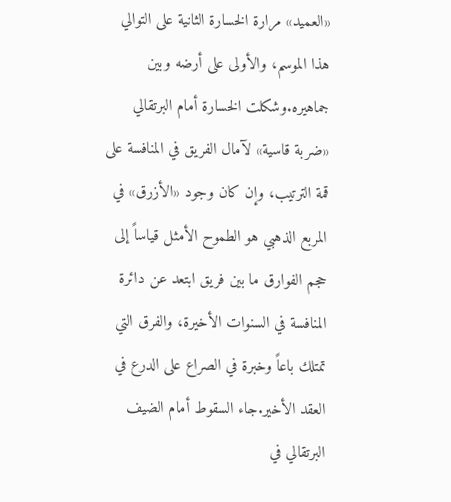«العميد» مرارة الخسارة الثانية على التوالي هذا الموسم، والأولى على أرضه وبين جماهيره.وشكلت الخسارة أمام البرتقالي «ضربة قاسية» لآمال الفريق في المنافسة على قمة الترتيب، وإن كان وجود «الأزرق» في المربع الذهبي هو الطموح الأمثل قياساً إلى حجم الفوارق ما بين فريق ابتعد عن دائرة المنافسة في السنوات الأخيرة، والفرق التي تمتلك باعاً وخبرة في الصراع على الدرع في العقد الأخير.جاء السقوط أمام الضيف البرتقالي في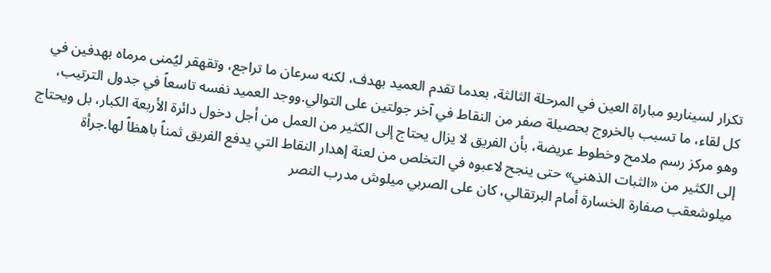تكرار لسيناريو مباراة العين في المرحلة الثالثة، بعدما تقدم العميد بهدف، لكنه سرعان ما تراجع، وتقهقر ليُمنى مرماه بهدفين في كل لقاء، ما تسبب بالخروج بحصيلة صفر من النقاط في آخر جولتين على التوالي.ووجد العميد نفسه تاسعاً في جدول الترتيب، وهو مركز رسم ملامح وخطوط عريضة، بأن الفريق لا يزال يحتاج إلى الكثير من العمل من أجل دخول دائرة الأربعة الكبار، بل ويحتاج إلى الكثير من «الثبات الذهني» حتى ينجح لاعبوه في التخلص من لعنة إهدار النقاط التي يدفع الفريق ثمناً باهظاً لها.جرأة ميلوشعقب صفارة الخسارة أمام البرتقالي، كان على الصربي ميلوش مدرب النصر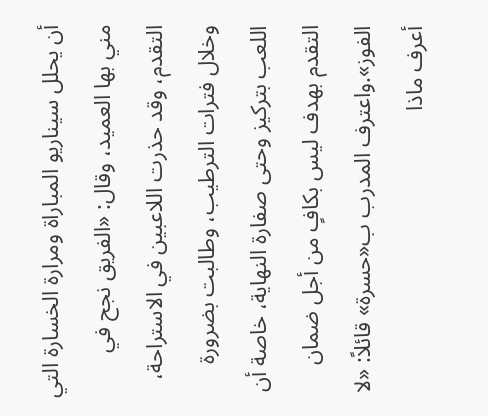أن يحلل سيناريو المباراة ومرارة الخسارة التي مني بها العميد، وقال: «الفريق نجح في التقدم، وقد حذرت اللاعبين في الاستراحة، وخلال فترات الترطيب، وطالبت بضرورة اللعب بتركيز وحتى صفارة النهاية، خاصة أن التقدم بهدف ليس بكافٍ من أجل ضمان الفوز».واعترف المدرب ب«حسرة» قائلاً: «لا أعرف ماذا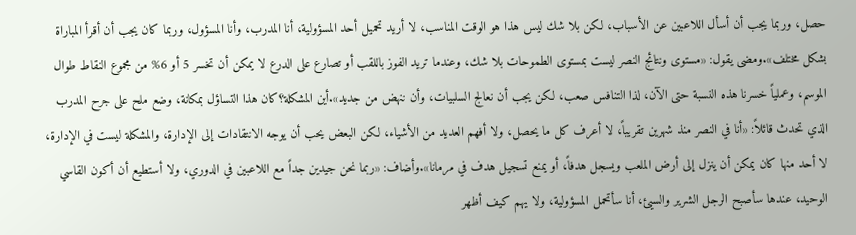حصل، وربما يجب أن أسأل اللاعبين عن الأسباب، لكن بلا شك ليس هذا هو الوقت المناسب، لا أريد تحميل أحد المسؤولية، أنا المدرب، وأنا المسؤول، وربما كان يجب أن أقرأ المباراة بشكل مختلف».ومضى يقول: «مستوى ونتائج النصر ليست بمستوى الطموحات بلا شك، وعندما تريد الفوز باللقب أو تصارع على الدرع لا يمكن أن تخسر 5 أو 6% من مجموع النقاط طوال الموسم، وعملياً خسرنا هذه النسبة حتى الآن، لذا التنافس صعب، لكن يجب أن نعالج السلبيات، وأن ننهض من جديد».أين المشكلة؟كان هذا التساؤل بمكانة، وضع ملح على جرح المدرب الذي تحدث قائلاً: «أنا في النصر منذ شهرين تقريباً، لا أعرف كل ما يحصل، ولا أفهم العديد من الأشياء، لكن البعض يحب أن يوجه الانتقادات إلى الإدارة، والمشكلة ليست في الإدارة، لا أحد منها كان يمكن أن ينزل إلى أرض الملعب ويسجل هدفاً، أو يمنع تسجيل هدف في مرمانا».وأضاف: «ربما نحن جيدين جداً مع اللاعبين في الدوري، ولا أستطيع أن أكون القاسي الوحيد، عندها سأصبح الرجل الشرير والسيئ، أنا سأتحمل المسؤولية، ولا يهم كيف أظهر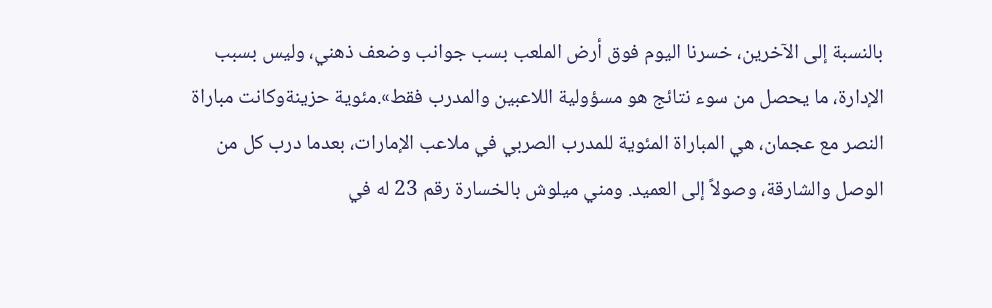بالنسبة إلى الآخرين، خسرنا اليوم فوق أرض الملعب بسب جوانب وضعف ذهني، وليس بسبب الإدارة، ما يحصل من سوء نتائج هو مسؤولية اللاعبين والمدرب فقط».مئوية حزينةوكانت مباراة النصر مع عجمان، هي المباراة المئوية للمدرب الصربي في ملاعب الإمارات، بعدما درب كل من الوصل والشارقة، وصولاً إلى العميد. ومني ميلوش بالخسارة رقم 23 له في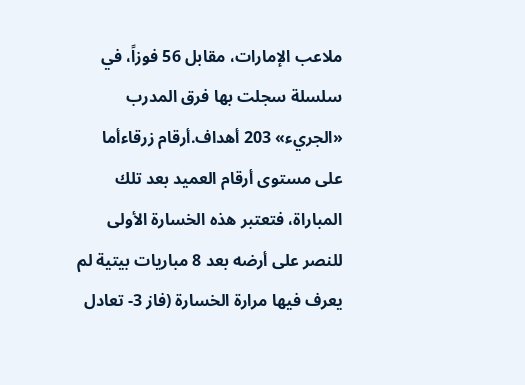ملاعب الإمارات، مقابل 56 فوزاً، في سلسلة سجلت بها فرق المدرب «الجريء» 203 أهداف.أرقام زرقاءأما على مستوى أرقام العميد بعد تلك المباراة، فتعتبر هذه الخسارة الأولى للنصر على أرضه بعد 8 مباريات بيتية لم يعرف فيها مرارة الخسارة (فاز 3- تعادل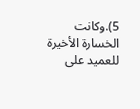5).وكانت الخسارة الأخيرة للعميد على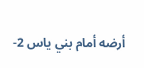أرضه أمام بني ياس 2-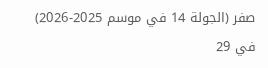صفر (الجولة 14 في موسم 2025-2026) في 29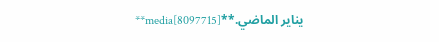يناير الماضي.**media[8097715]**